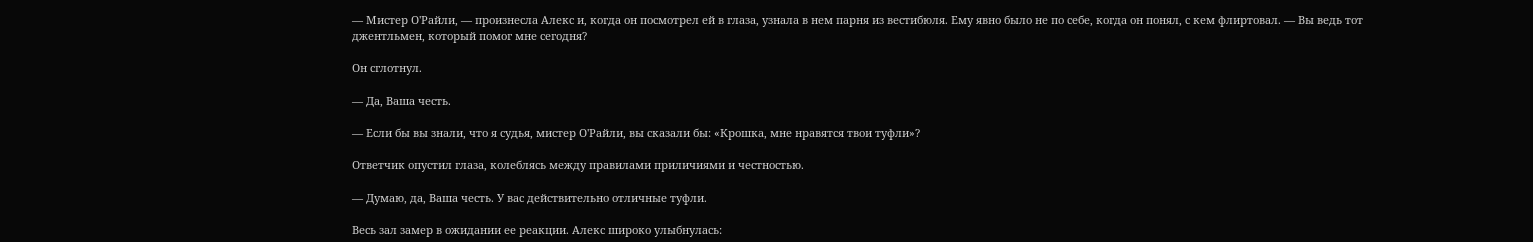— Мистер О'Райли, — произнесла Алекс и, когда он посмотрел ей в глаза, узнала в нем парня из вестибюля. Ему явно было не по себе, когда он понял, с кем флиртовал. — Вы ведь тот джентльмен, который помог мне сегодня?

Он сглотнул.

— Да, Ваша честь.

— Если бы вы знали, что я судья, мистер О'Райли, вы сказали бы: «Крошка, мне нравятся твои туфли»?

Ответчик опустил глаза, колеблясь между правилами приличиями и честностью.

— Думаю, да, Ваша честь. У вас действительно отличные туфли.

Весь зал замер в ожидании ее реакции. Алекс широко улыбнулась: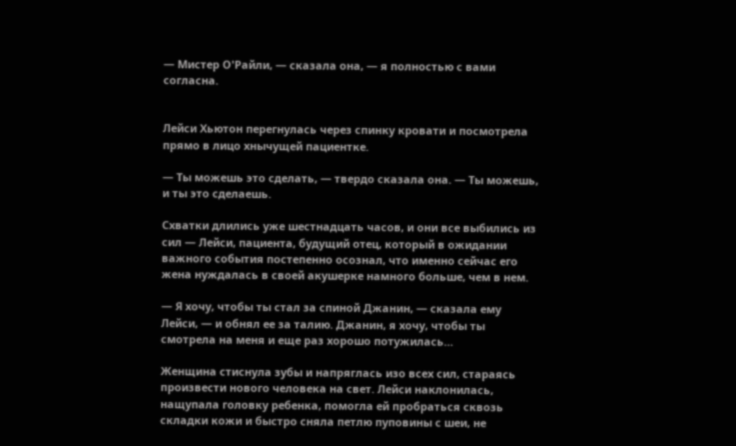— Мистер О'Райли, — сказала она, — я полностью с вами согласна.


Лейси Хьютон перегнулась через спинку кровати и посмотрела прямо в лицо хнычущей пациентке.

— Ты можешь это сделать, — твердо сказала она. — Ты можешь, и ты это сделаешь.

Схватки длились уже шестнадцать часов, и они все выбились из сил — Лейси, пациента, будущий отец, который в ожидании важного события постепенно осознал, что именно сейчас его жена нуждалась в своей акушерке намного больше, чем в нем.

— Я хочу, чтобы ты стал за спиной Джанин, — сказала ему Лейси, — и обнял ее за талию. Джанин, я хочу, чтобы ты смотрела на меня и еще раз хорошо потужилась…

Женщина стиснула зубы и напряглась изо всех сил, стараясь произвести нового человека на свет. Лейси наклонилась, нащупала головку ребенка, помогла ей пробраться сквозь складки кожи и быстро сняла петлю пуповины с шеи, не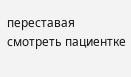переставая смотреть пациентке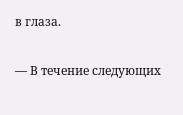в глаза.

— В течение следующих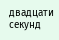двадцати секунд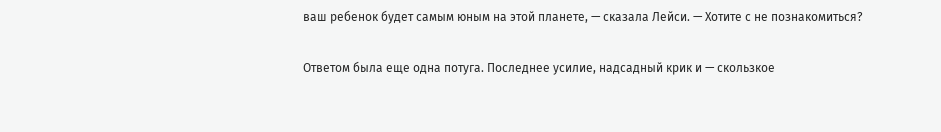ваш ребенок будет самым юным на этой планете, — сказала Лейси. — Хотите с не познакомиться?

Ответом была еще одна потуга. Последнее усилие, надсадный крик и — скользкое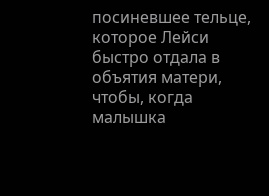посиневшее тельце, которое Лейси быстро отдала в объятия матери, чтобы, когда малышка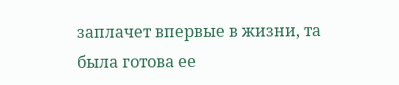заплачет впервые в жизни, та была готова ее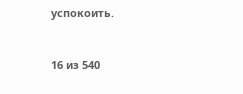успокоить.



16 из 540